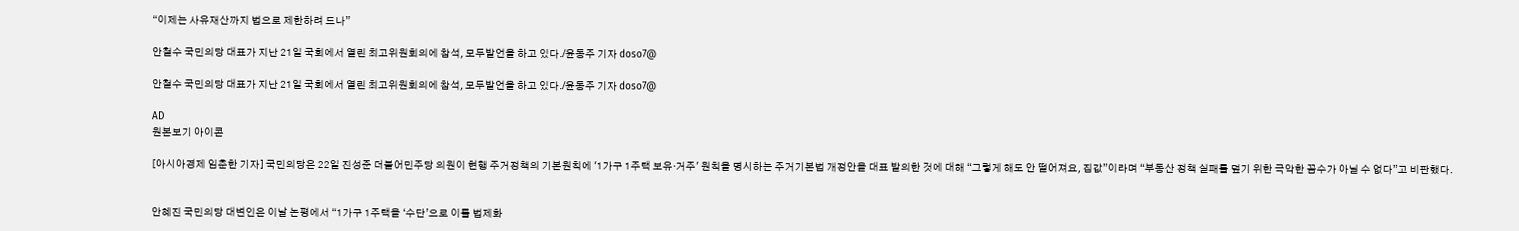“이제는 사유재산까지 법으로 제한하려 드나”

안철수 국민의당 대표가 지난 21일 국회에서 열린 최고위원회의에 참석, 모두발언을 하고 있다./윤동주 기자 doso7@

안철수 국민의당 대표가 지난 21일 국회에서 열린 최고위원회의에 참석, 모두발언을 하고 있다./윤동주 기자 doso7@

AD
원본보기 아이콘

[아시아경제 임춘한 기자] 국민의당은 22일 진성준 더불어민주당 의원이 현행 주거정책의 기본원칙에 '1가구 1주택 보유·거주' 원칙을 명시하는 주거기본법 개정안을 대표 발의한 것에 대해 “그렇게 해도 안 떨어져요, 집값”이라며 “부동산 정책 실패를 덮기 위한 극악한 꼼수가 아닐 수 없다”고 비판했다.


안혜진 국민의당 대변인은 이날 논평에서 “1가구 1주택을 ‘수단’으로 이를 법제화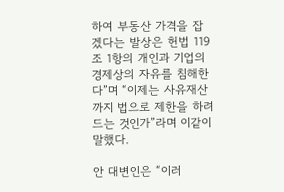하여 부동산 가격을 잡겠다는 발상은 헌법 119조 1항의 개인과 기업의 경제상의 자유를 침해한다”며 “이제는 사유재산까지 법으로 제한을 하려 드는 것인가”라며 이같이 말했다.

안 대변인은 “이러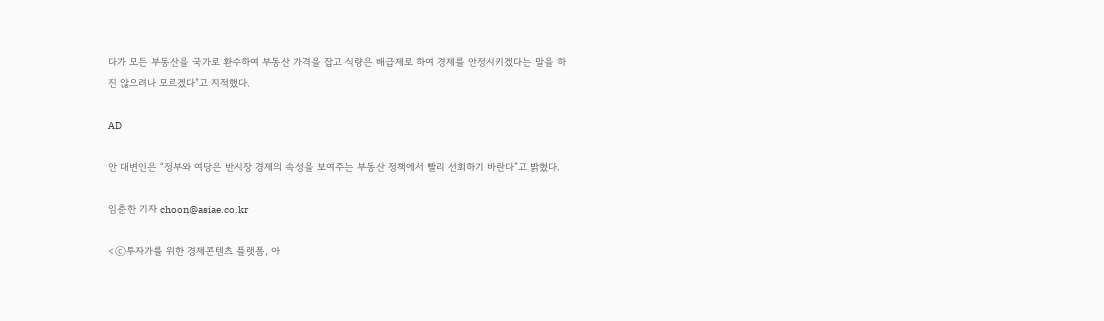다가 모든 부동산을 국가로 환수하여 부동산 가격을 잡고 식량은 배급제로 하여 경제를 안정시키겠다는 말을 하진 않으려나 모르겠다”고 지적했다.

AD

안 대변인은 “정부와 여당은 반시장 경제의 속성을 보여주는 부동산 정책에서 빨리 선회하기 바란다”고 밝혔다.

임춘한 기자 choon@asiae.co.kr

<ⓒ투자가를 위한 경제콘텐츠 플랫폼, 아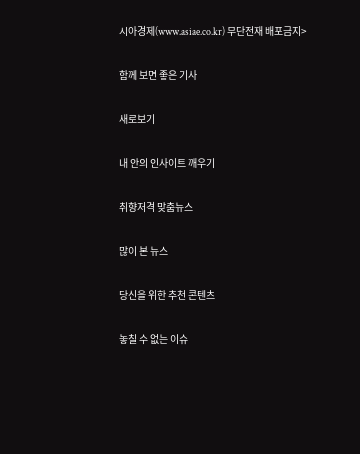시아경제(www.asiae.co.kr) 무단전재 배포금지>

함께 보면 좋은 기사

새로보기

내 안의 인사이트 깨우기

취향저격 맞춤뉴스

많이 본 뉴스

당신을 위한 추천 콘텐츠

놓칠 수 없는 이슈